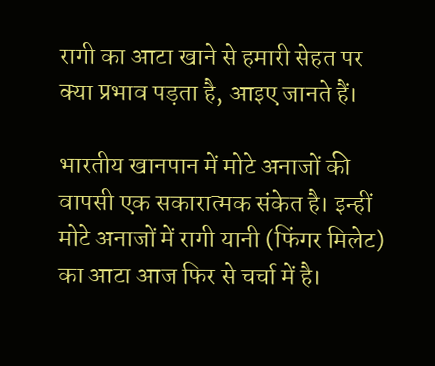रागी का आटा खाने से हमारी सेहत पर क्या प्रभाव पड़ता है, आइए जानते हैं।

भारतीय खानपान में मोटे अनाजों की वापसी एक सकारात्मक संकेत है। इन्हीं मोटे अनाजों में रागी यानी (फिंगर मिलेट) का आटा आज फिर से चर्चा में है।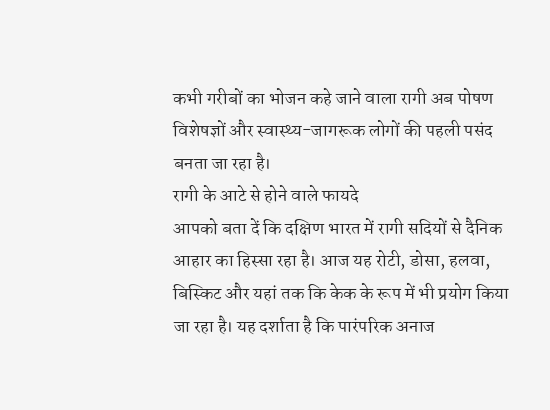कभी गरीबों का भोजन कहे जाने वाला रागी अब पोषण विशेषज्ञों और स्वास्थ्य-जागरूक लोगों की पहली पसंद बनता जा रहा है।
रागी के आटे से होने वाले फायदे
आपको बता दें कि दक्षिण भारत में रागी सदियों से दैनिक आहार का हिस्सा रहा है। आज यह रोटी, डोसा, हलवा, बिस्किट और यहां तक कि केक के रूप में भी प्रयोग किया जा रहा है। यह दर्शाता है कि पारंपरिक अनाज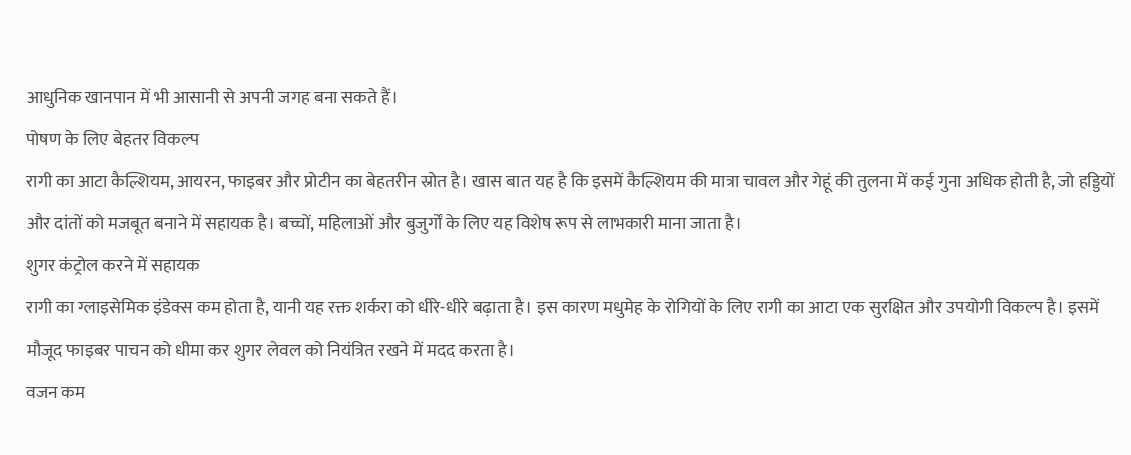आधुनिक खानपान में भी आसानी से अपनी जगह बना सकते हैं।
पोषण के लिए बेहतर विकल्प
रागी का आटा कैल्शियम, आयरन, फाइबर और प्रोटीन का बेहतरीन स्रोत है। खास बात यह है कि इसमें कैल्शियम की मात्रा चावल और गेहूं की तुलना में कई गुना अधिक होती है, जो हड्डियों और दांतों को मजबूत बनाने में सहायक है। बच्चों, महिलाओं और बुजुर्गों के लिए यह विशेष रूप से लाभकारी माना जाता है।
शुगर कंट्रोल करने में सहायक
रागी का ग्लाइसेमिक इंडेक्स कम होता है, यानी यह रक्त शर्करा को धीरे-धीरे बढ़ाता है। इस कारण मधुमेह के रोगियों के लिए रागी का आटा एक सुरक्षित और उपयोगी विकल्प है। इसमें मौजूद फाइबर पाचन को धीमा कर शुगर लेवल को नियंत्रित रखने में मदद करता है।
वजन कम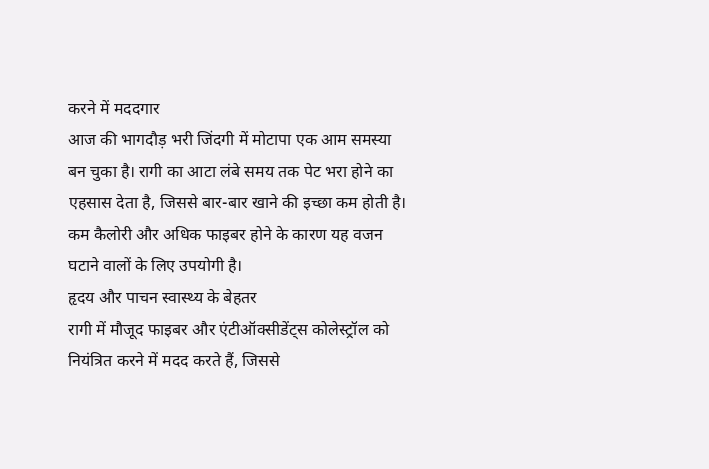करने में मददगार
आज की भागदौड़ भरी जिंदगी में मोटापा एक आम समस्या बन चुका है। रागी का आटा लंबे समय तक पेट भरा होने का एहसास देता है, जिससे बार-बार खाने की इच्छा कम होती है। कम कैलोरी और अधिक फाइबर होने के कारण यह वजन घटाने वालों के लिए उपयोगी है।
हृदय और पाचन स्वास्थ्य के बेहतर
रागी में मौजूद फाइबर और एंटीऑक्सीडेंट्स कोलेस्ट्रॉल को नियंत्रित करने में मदद करते हैं, जिससे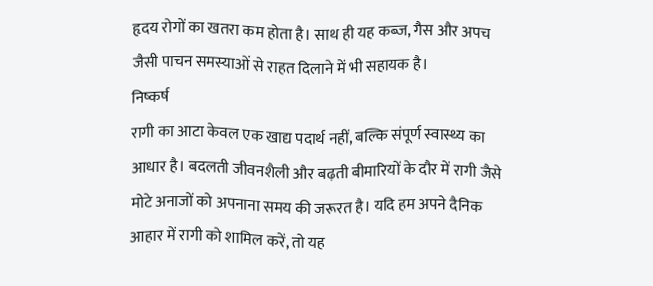हृदय रोगों का खतरा कम होता है। साथ ही यह कब्ज, गैस और अपच जैसी पाचन समस्याओं से राहत दिलाने में भी सहायक है।
निष्कर्ष
रागी का आटा केवल एक खाद्य पदार्थ नहीं, बल्कि संपूर्ण स्वास्थ्य का आधार है। बदलती जीवनशैली और बढ़ती बीमारियों के दौर में रागी जैसे मोटे अनाजों को अपनाना समय की जरूरत है। यदि हम अपने दैनिक आहार में रागी को शामिल करें, तो यह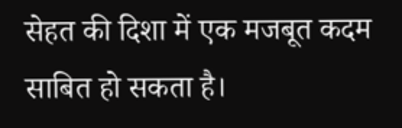सेहत की दिशा में एक मजबूत कदम साबित हो सकता है।